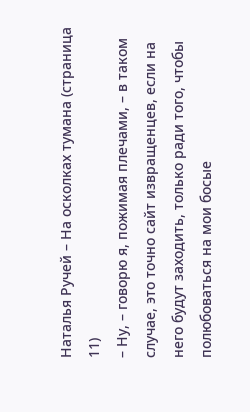Наталья Ручей – На осколках тумана (страница 11)
– Ну, – говорю я, пожимая плечами, – в таком случае, это точно сайт извращенцев, если на него будут заходить, только ради того, чтобы полюбоваться на мои босые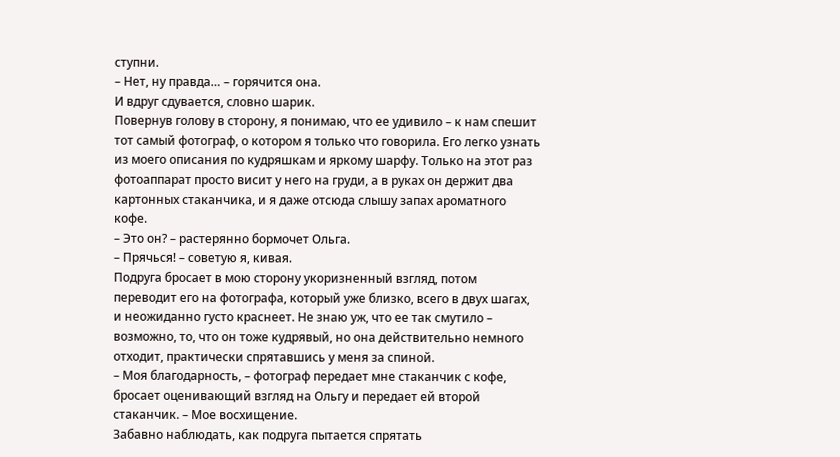ступни.
– Нет, ну правда… – горячится она.
И вдруг сдувается, словно шарик.
Повернув голову в сторону, я понимаю, что ее удивило – к нам спешит тот самый фотограф, о котором я только что говорила. Его легко узнать из моего описания по кудряшкам и яркому шарфу. Только на этот раз фотоаппарат просто висит у него на груди, а в руках он держит два картонных стаканчика, и я даже отсюда слышу запах ароматного кофе.
– Это он? – растерянно бормочет Ольга.
– Прячься! – советую я, кивая.
Подруга бросает в мою сторону укоризненный взгляд, потом переводит его на фотографа, который уже близко, всего в двух шагах, и неожиданно густо краснеет. Не знаю уж, что ее так смутило – возможно, то, что он тоже кудрявый, но она действительно немного отходит, практически спрятавшись у меня за спиной.
– Моя благодарность, – фотограф передает мне стаканчик с кофе, бросает оценивающий взгляд на Ольгу и передает ей второй стаканчик. – Мое восхищение.
Забавно наблюдать, как подруга пытается спрятать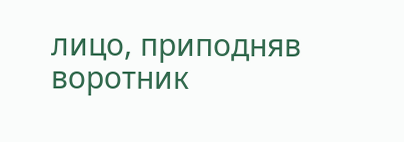лицо, приподняв воротник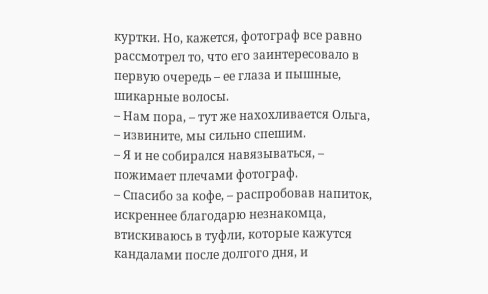куртки. Но, кажется, фотограф все равно рассмотрел то, что его заинтересовало в первую очередь – ее глаза и пышные, шикарные волосы.
– Нам пора, – тут же нахохливается Ольга, – извините, мы сильно спешим.
– Я и не собирался навязываться, – пожимает плечами фотограф.
– Спасибо за кофе, – распробовав напиток, искреннее благодарю незнакомца, втискиваюсь в туфли, которые кажутся кандалами после долгого дня, и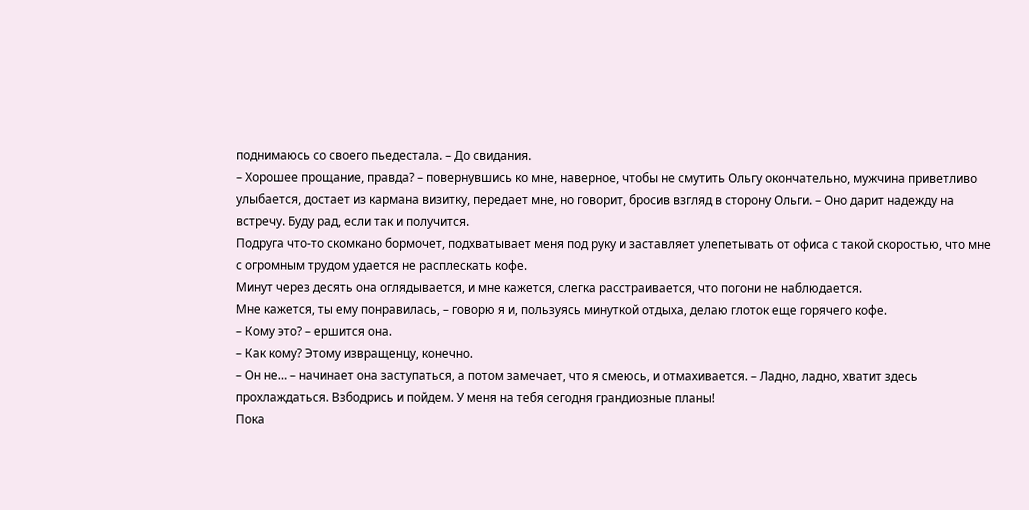поднимаюсь со своего пьедестала. – До свидания.
– Хорошее прощание, правда? – повернувшись ко мне, наверное, чтобы не смутить Ольгу окончательно, мужчина приветливо улыбается, достает из кармана визитку, передает мне, но говорит, бросив взгляд в сторону Ольги. – Оно дарит надежду на встречу. Буду рад, если так и получится.
Подруга что-то скомкано бормочет, подхватывает меня под руку и заставляет улепетывать от офиса с такой скоростью, что мне с огромным трудом удается не расплескать кофе.
Минут через десять она оглядывается, и мне кажется, слегка расстраивается, что погони не наблюдается.
Мне кажется, ты ему понравилась, – говорю я и, пользуясь минуткой отдыха, делаю глоток еще горячего кофе.
– Кому это? – ершится она.
– Как кому? Этому извращенцу, конечно.
– Он не… – начинает она заступаться, а потом замечает, что я смеюсь, и отмахивается. – Ладно, ладно, хватит здесь прохлаждаться. Взбодрись и пойдем. У меня на тебя сегодня грандиозные планы!
Пока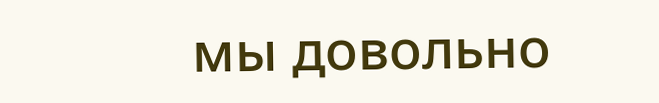мы довольно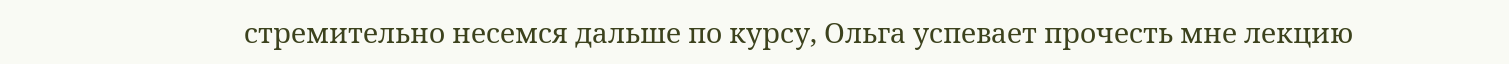стремительно несемся дальше по курсу, Ольга успевает прочесть мне лекцию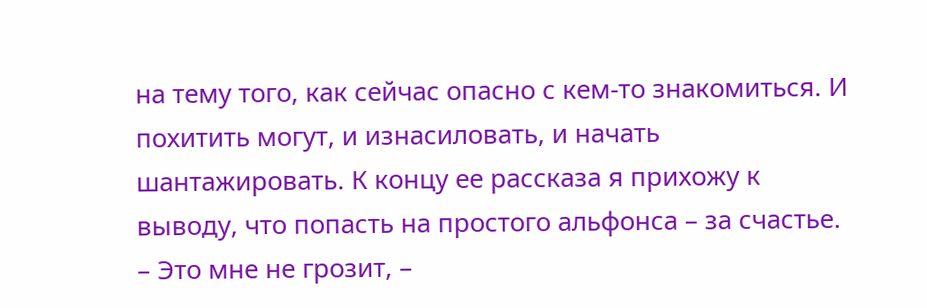на тему того, как сейчас опасно с кем-то знакомиться. И похитить могут, и изнасиловать, и начать шантажировать. К концу ее рассказа я прихожу к выводу, что попасть на простого альфонса – за счастье.
– Это мне не грозит, –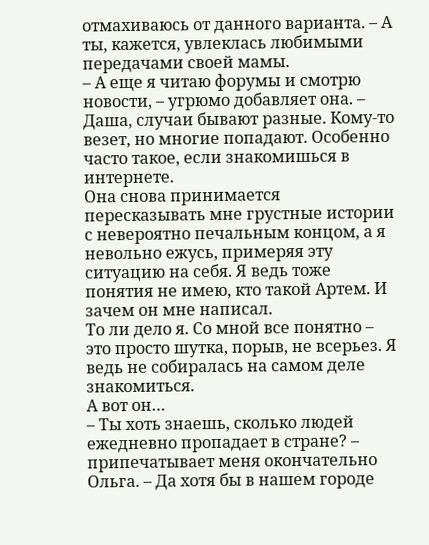отмахиваюсь от данного варианта. – А ты, кажется, увлеклась любимыми передачами своей мамы.
– А еще я читаю форумы и смотрю новости, – угрюмо добавляет она. – Даша, случаи бывают разные. Кому-то везет, но многие попадают. Особенно часто такое, если знакомишься в интернете.
Она снова принимается пересказывать мне грустные истории с невероятно печальным концом, а я невольно ежусь, примеряя эту ситуацию на себя. Я ведь тоже понятия не имею, кто такой Артем. И зачем он мне написал.
То ли дело я. Со мной все понятно – это просто шутка, порыв, не всерьез. Я ведь не собиралась на самом деле знакомиться.
А вот он…
– Ты хоть знаешь, сколько людей ежедневно пропадает в стране? – припечатывает меня окончательно Ольга. – Да хотя бы в нашем городе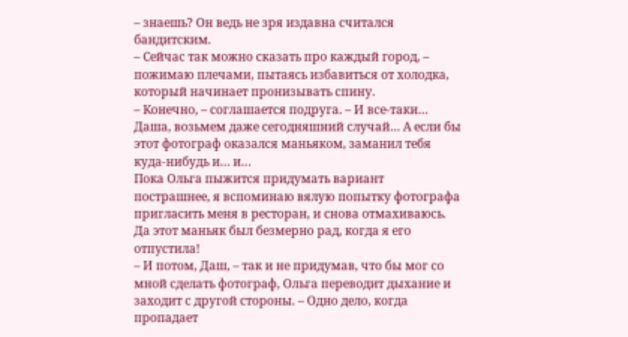– знаешь? Он ведь не зря издавна считался бандитским.
– Сейчас так можно сказать про каждый город, – пожимаю плечами, пытаясь избавиться от холодка, который начинает пронизывать спину.
– Конечно, – соглашается подруга. – И все-таки… Даша, возьмем даже сегодняшний случай… А если бы этот фотограф оказался маньяком, заманил тебя куда-нибудь и… и…
Пока Ольга пыжится придумать вариант пострашнее, я вспоминаю вялую попытку фотографа пригласить меня в ресторан, и снова отмахиваюсь. Да этот маньяк был безмерно рад, когда я его отпустила!
– И потом, Даш, – так и не придумав, что бы мог со мной сделать фотограф, Ольга переводит дыхание и заходит с другой стороны. – Одно дело, когда пропадает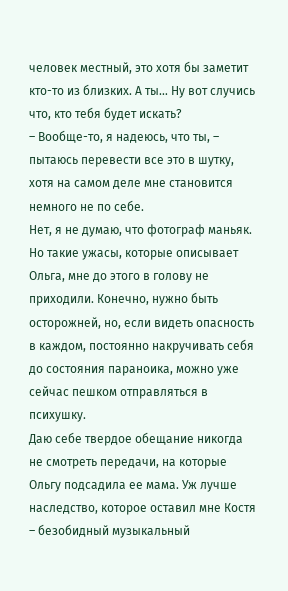человек местный, это хотя бы заметит кто-то из близких. А ты… Ну вот случись что, кто тебя будет искать?
– Вообще-то, я надеюсь, что ты, – пытаюсь перевести все это в шутку, хотя на самом деле мне становится немного не по себе.
Нет, я не думаю, что фотограф маньяк. Но такие ужасы, которые описывает Ольга, мне до этого в голову не приходили. Конечно, нужно быть осторожней, но, если видеть опасность в каждом, постоянно накручивать себя до состояния параноика, можно уже сейчас пешком отправляться в психушку.
Даю себе твердое обещание никогда не смотреть передачи, на которые Ольгу подсадила ее мама. Уж лучше наследство, которое оставил мне Костя – безобидный музыкальный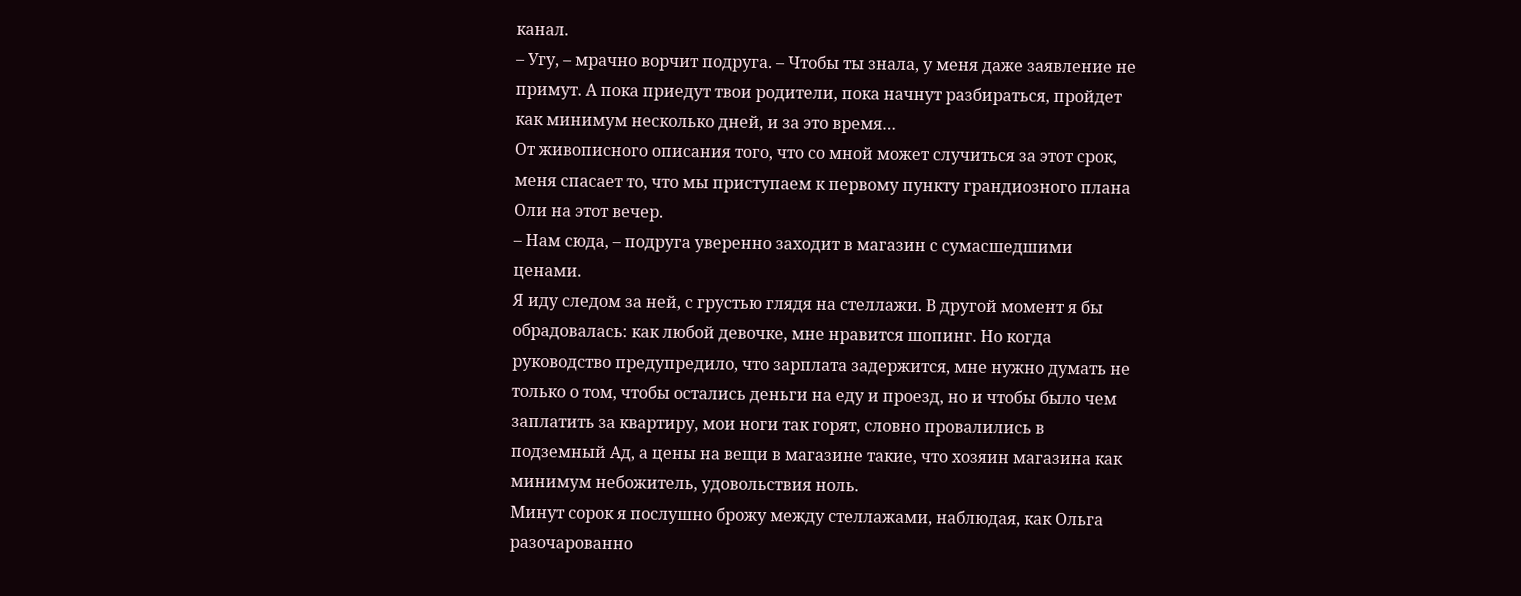канал.
– Угу, – мрачно ворчит подруга. – Чтобы ты знала, у меня даже заявление не примут. А пока приедут твои родители, пока начнут разбираться, пройдет как минимум несколько дней, и за это время…
От живописного описания того, что со мной может случиться за этот срок, меня спасает то, что мы приступаем к первому пункту грандиозного плана Оли на этот вечер.
– Нам сюда, – подруга уверенно заходит в магазин с сумасшедшими ценами.
Я иду следом за ней, с грустью глядя на стеллажи. В другой момент я бы обрадовалась: как любой девочке, мне нравится шопинг. Но когда руководство предупредило, что зарплата задержится, мне нужно думать не только о том, чтобы остались деньги на еду и проезд, но и чтобы было чем заплатить за квартиру, мои ноги так горят, словно провалились в подземный Ад, а цены на вещи в магазине такие, что хозяин магазина как минимум небожитель, удовольствия ноль.
Минут сорок я послушно брожу между стеллажами, наблюдая, как Ольга разочарованно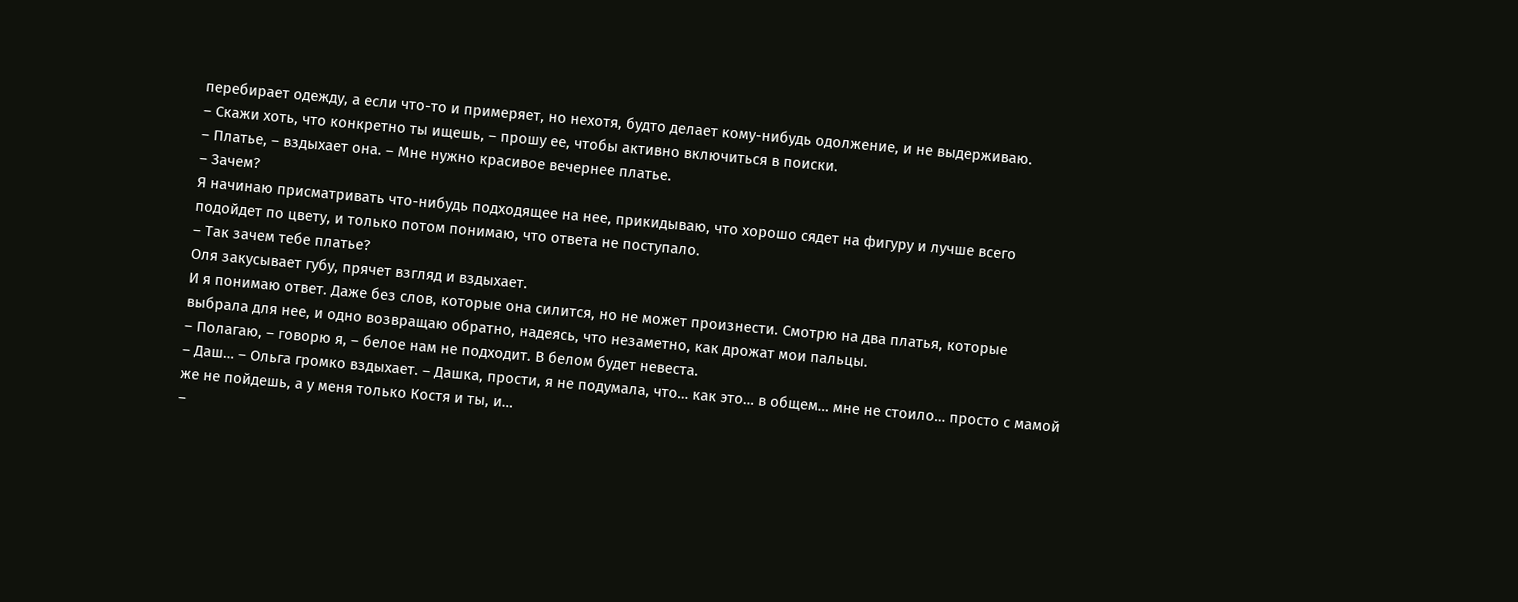перебирает одежду, а если что-то и примеряет, но нехотя, будто делает кому-нибудь одолжение, и не выдерживаю.
– Скажи хоть, что конкретно ты ищешь, – прошу ее, чтобы активно включиться в поиски.
– Платье, – вздыхает она. – Мне нужно красивое вечернее платье.
– Зачем?
Я начинаю присматривать что-нибудь подходящее на нее, прикидываю, что хорошо сядет на фигуру и лучше всего подойдет по цвету, и только потом понимаю, что ответа не поступало.
– Так зачем тебе платье?
Оля закусывает губу, прячет взгляд и вздыхает.
И я понимаю ответ. Даже без слов, которые она силится, но не может произнести. Смотрю на два платья, которые выбрала для нее, и одно возвращаю обратно, надеясь, что незаметно, как дрожат мои пальцы.
– Полагаю, – говорю я, – белое нам не подходит. В белом будет невеста.
– Даш… – Ольга громко вздыхает. – Дашка, прости, я не подумала, что… как это… в общем… мне не стоило… просто с мамой же не пойдешь, а у меня только Костя и ты, и…
–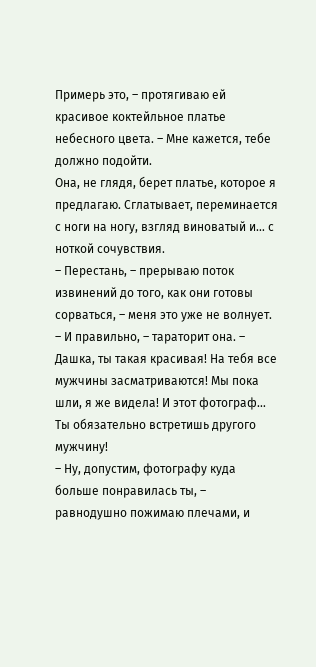Примерь это, – протягиваю ей красивое коктейльное платье небесного цвета. – Мне кажется, тебе должно подойти.
Она, не глядя, берет платье, которое я предлагаю. Сглатывает, переминается с ноги на ногу, взгляд виноватый и… с ноткой сочувствия.
– Перестань, – прерываю поток извинений до того, как они готовы сорваться, – меня это уже не волнует.
– И правильно, – тараторит она. – Дашка, ты такая красивая! На тебя все мужчины засматриваются! Мы пока шли, я же видела! И этот фотограф… Ты обязательно встретишь другого мужчину!
– Ну, допустим, фотографу куда больше понравилась ты, – равнодушно пожимаю плечами, и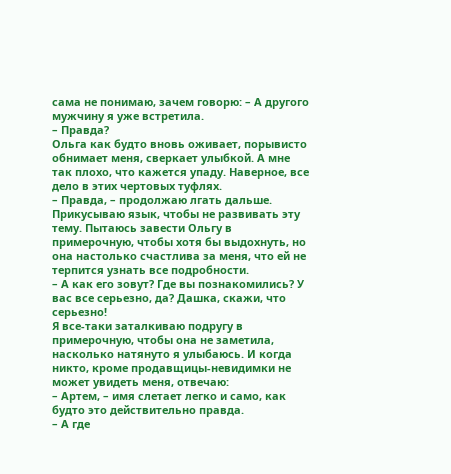сама не понимаю, зачем говорю: – А другого мужчину я уже встретила.
– Правда?
Ольга как будто вновь оживает, порывисто обнимает меня, сверкает улыбкой. А мне так плохо, что кажется упаду. Наверное, все дело в этих чертовых туфлях.
– Правда, – продолжаю лгать дальше.
Прикусываю язык, чтобы не развивать эту тему. Пытаюсь завести Ольгу в примерочную, чтобы хотя бы выдохнуть, но она настолько счастлива за меня, что ей не терпится узнать все подробности.
– А как его зовут? Где вы познакомились? У вас все серьезно, да? Дашка, скажи, что серьезно!
Я все-таки заталкиваю подругу в примерочную, чтобы она не заметила, насколько натянуто я улыбаюсь. И когда никто, кроме продавщицы-невидимки не может увидеть меня, отвечаю:
– Артем, – имя слетает легко и само, как будто это действительно правда.
– А где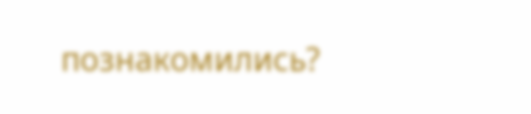познакомились?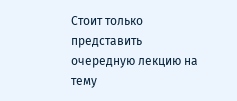Стоит только представить очередную лекцию на тему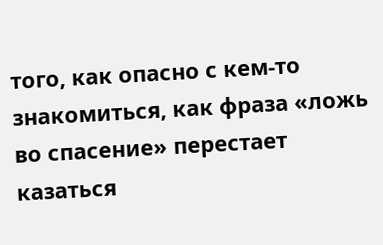того, как опасно с кем-то знакомиться, как фраза «ложь во спасение» перестает казаться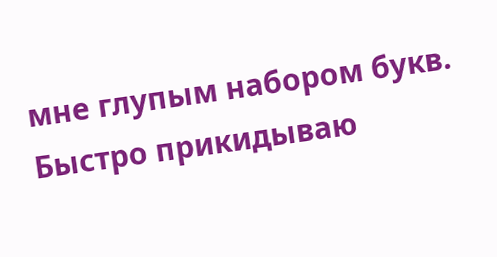мне глупым набором букв. Быстро прикидываю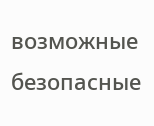возможные безопасные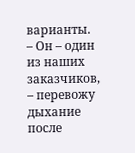варианты.
– Он – один из наших заказчиков, – перевожу дыхание после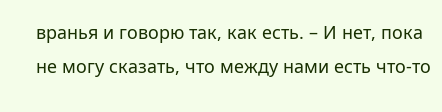вранья и говорю так, как есть. – И нет, пока не могу сказать, что между нами есть что-то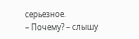серьезное.
– Почему? – слышу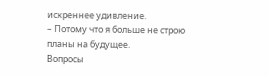искреннее удивление.
– Потому что я больше не строю планы на будущее.
Вопросы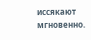иссякают мгновенно.